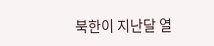북한이 지난달 열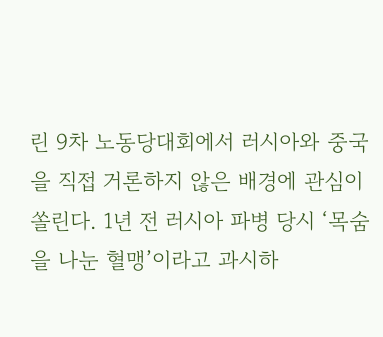린 9차 노동당대회에서 러시아와 중국을 직접 거론하지 않은 배경에 관심이 쏠린다. 1년 전 러시아 파병 당시 ‘목숨을 나눈 혈맹’이라고 과시하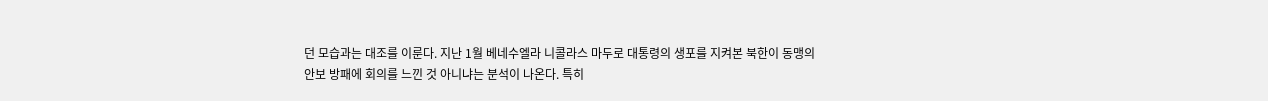던 모습과는 대조를 이룬다. 지난 1월 베네수엘라 니콜라스 마두로 대통령의 생포를 지켜본 북한이 동맹의 안보 방패에 회의를 느낀 것 아니냐는 분석이 나온다. 특히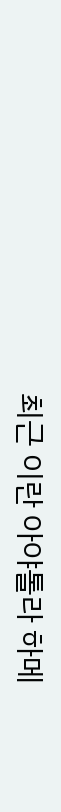최근 이란 아야톨라 하메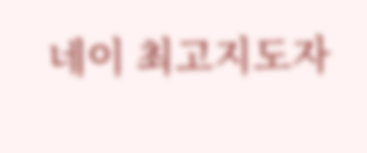네이 최고지도자